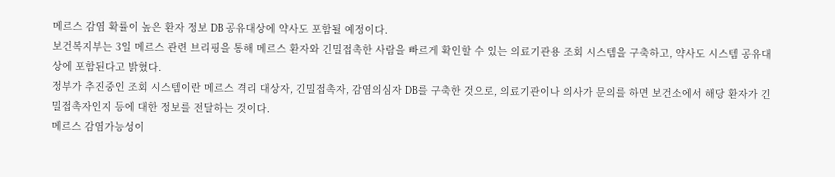메르스 감염 확률이 높은 환자 정보 DB 공유대상에 약사도 포함될 예정이다.
보건복지부는 3일 메르스 관련 브리핑을 통해 메르스 환자와 긴밀접촉한 사람을 빠르게 확인할 수 있는 의료기관용 조회 시스템을 구축하고, 약사도 시스템 공유대상에 포함된다고 밝혔다.
정부가 추진중인 조회 시스템이란 메르스 격리 대상자, 긴밀접촉자, 감염의심자 DB를 구축한 것으로, 의료기관이나 의사가 문의를 하면 보건소에서 해당 환자가 긴밀접촉자인지 등에 대한 정보를 전달하는 것이다.
메르스 감염가능성이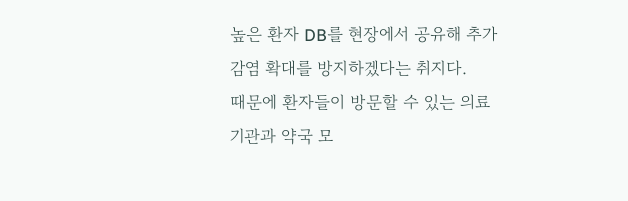높은 환자 DB를 현장에서 공유해 추가 감염 확대를 방지하겠다는 취지다.
때문에 환자들이 방문할 수 있는 의료기관과 약국 모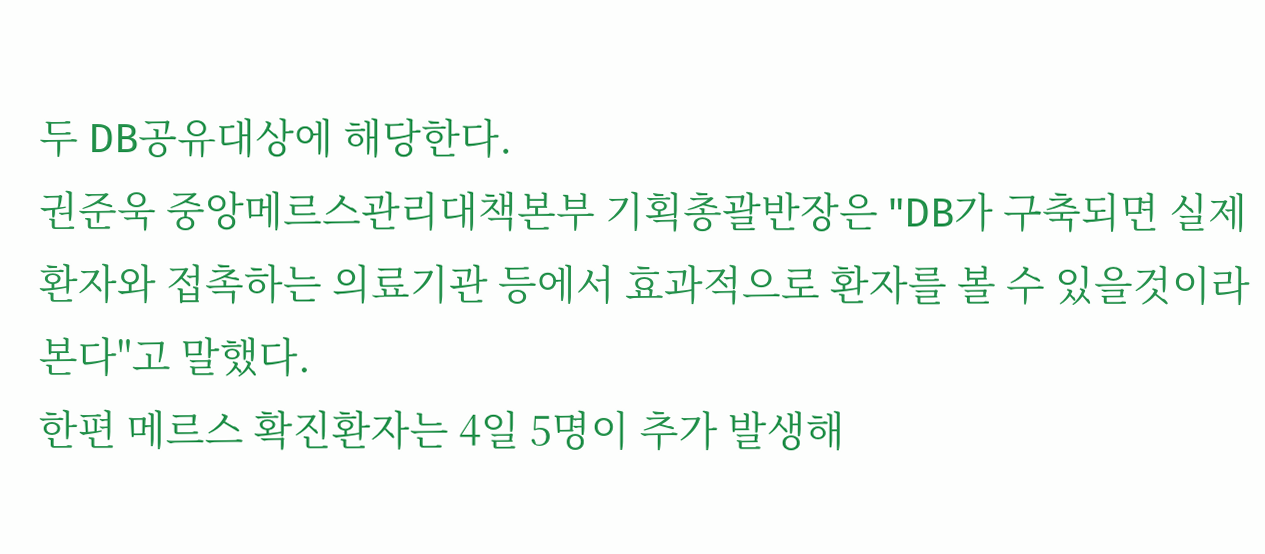두 DB공유대상에 해당한다.
권준욱 중앙메르스관리대책본부 기획총괄반장은 "DB가 구축되면 실제 환자와 접촉하는 의료기관 등에서 효과적으로 환자를 볼 수 있을것이라 본다"고 말했다.
한편 메르스 확진환자는 4일 5명이 추가 발생해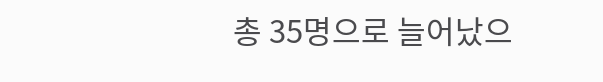총 35명으로 늘어났으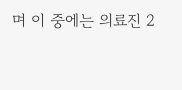며 이 중에는 의료진 2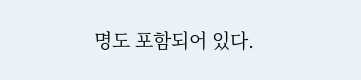명도 포함되어 있다.